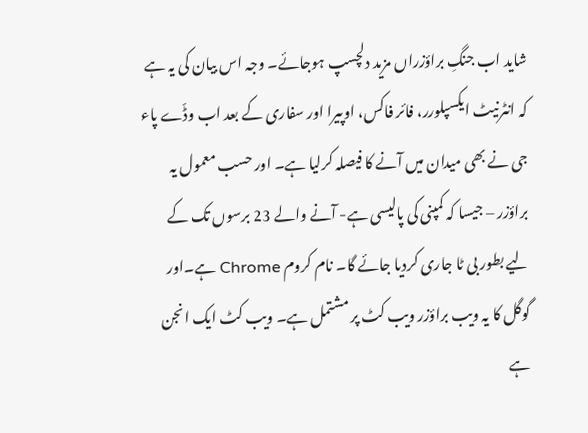شاید اب جنگِ براؤزراں مزید دلچسپ ہوجائے۔ وجہ اس بیان کی یہ ہے کہ انٹرنیٹ ایکسپلورر، فائر فاکس، اوپیرا اور سفاری کے بعد اب وڈّے پاء جی نے بھی میدان میں آنے کا فیصلہ کرلیا ہے۔ اور حسب معمول یہ براؤزر – جیسا کہ کمپنی کی پالیسی ہے- آنے والے 23 برسوں تک کے لیے بطور بی ٹا جاری کردیا جائے گا۔ نام کروم Chrome ہے۔اور گوگل کا یہ ویب براؤزر ویب کٹ پر مشتمل ہے۔ ویب کٹ ایک انجن ہے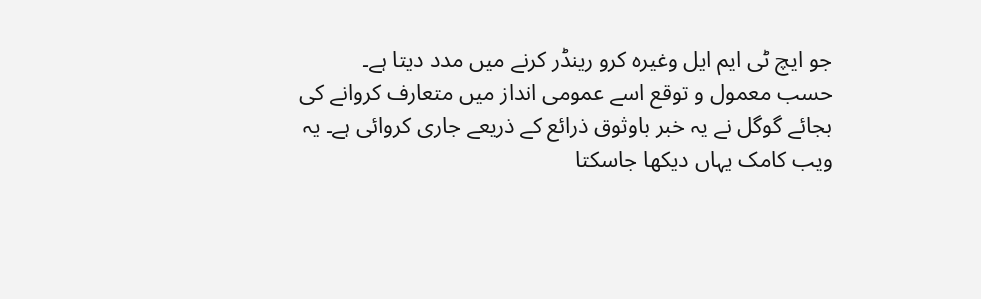جو ایچ ٹی ایم ایل وغیرہ کرو رینڈر کرنے میں مدد دیتا ہے۔
حسب معمول و توقع اسے عمومی انداز میں متعارف کروانے کی بجائے گوگل نے یہ خبر باوثوق ذرائع کے ذریعے جاری کروائی ہے۔ یہ ویب کامک یہاں دیکھا جاسکتا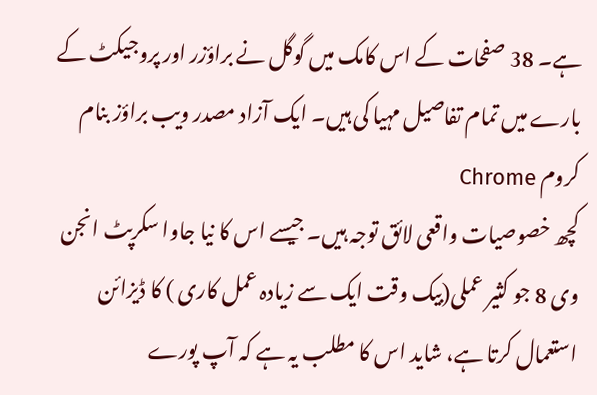ہے۔ 38 صفحات کے اس کامک میں گوگل نے براؤزر اور پروجیکٹ کے بارے میں تمام تفاصیل مہیا کی ہیں۔ ایک آزاد مصدر ویب براؤز بنام کروم Chrome
کچھ خصوصیات واقعی لائق توجہ ہیں۔ جیسے اس کا نیا جاوا سکرپٹ انجن وی 8 جو کثیر عملی(بیک وقت ایک سے زیادہ عمل کاری ) کا ڈیزائن استعمال کرتا ہے، شاید اس کا مطلب یہ ہے کہ آپ پورے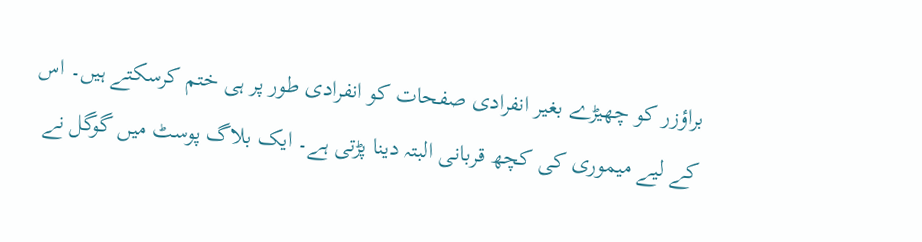براؤزر کو چھیڑے بغیر انفرادی صفحات کو انفرادی طور پر ہی ختم کرسکتے ہیں۔ اس کے لیے میموری کی کچھ قربانی البتہ دینا پڑتی ہے۔ ایک بلاگ پوسٹ میں گوگل نے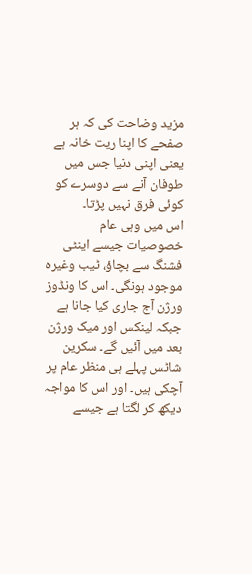مزید وضاحت کی کہ ہر صفحے کا اپنا ریت خانہ ہے یعنی اپنی دنیا جس میں طوفان آنے سے دوسرے کو کوئی فرق نہیں پڑتا۔
اس میں وہی عام خصوصیات جیسے اینٹی فشنگ سے بچاؤ، ٹیب وغیرہ موجود ہونگی۔ اس کا ونڈوز ورژن آج جاری کیا جانا ہے جبکہ لینکس اور میک ورژن بعد میں آئیں گے۔ سکرین شاٹس پہلے ہی منظر عام پر آچکی ہیں۔ اور اس کا مواجہ دیکھ کر لگتا ہے جیسے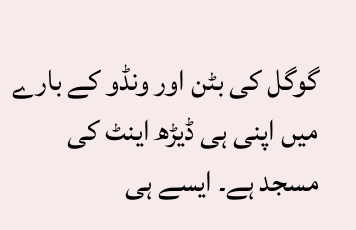گوگل کی بٹن اور ونڈو کے بارے میں اپنی ہی ڈیڑھ اینٹ کی مسجد ہے۔ ایسے ہی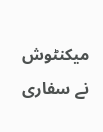میکنٹوش نے سفاری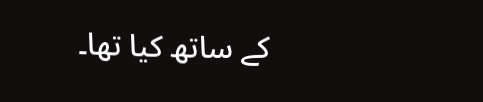کے ساتھ کیا تھا۔